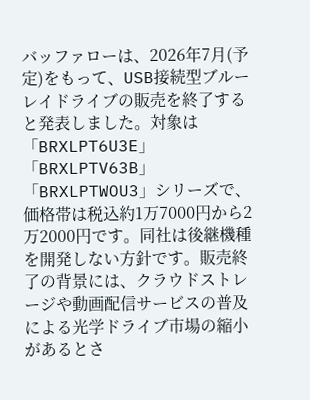バッファローは、2026年7月(予定)をもって、USB接続型ブルーレイドライブの販売を終了すると発表しました。対象は「BRXLPT6U3E」「BRXLPTV63B」「BRXLPTWOU3」シリーズで、価格帯は税込約1万7000円から2万2000円です。同社は後継機種を開発しない方針です。販売終了の背景には、クラウドストレージや動画配信サービスの普及による光学ドライブ市場の縮小があるとさ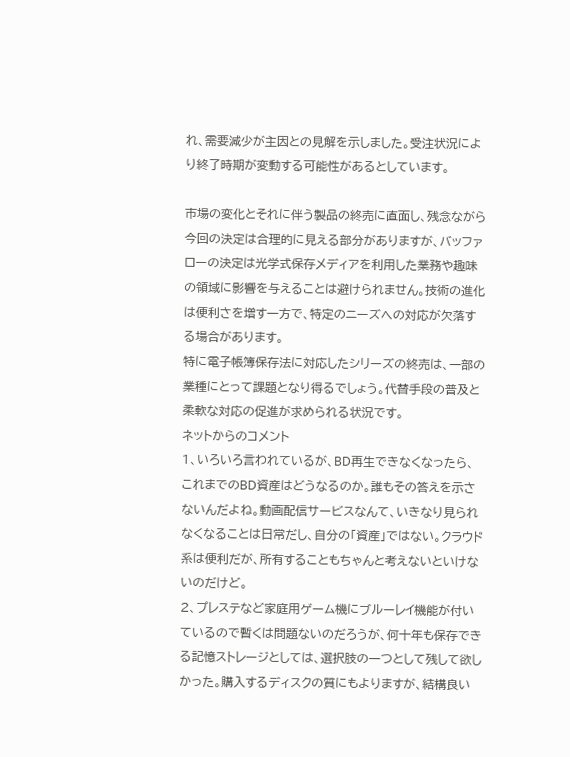れ、需要減少が主因との見解を示しました。受注状況により終了時期が変動する可能性があるとしています。

市場の変化とそれに伴う製品の終売に直面し、残念ながら今回の決定は合理的に見える部分がありますが、バッファローの決定は光学式保存メディアを利用した業務や趣味の領域に影響を与えることは避けられません。技術の進化は便利さを増す一方で、特定のニーズへの対応が欠落する場合があります。
特に電子帳簿保存法に対応したシリーズの終売は、一部の業種にとって課題となり得るでしょう。代替手段の普及と柔軟な対応の促進が求められる状況です。
ネットからのコメント
1、いろいろ言われているが、BD再生できなくなったら、これまでのBD資産はどうなるのか。誰もその答えを示さないんだよね。動画配信サービスなんて、いきなり見られなくなることは日常だし、自分の「資産」ではない。クラウド系は便利だが、所有することもちゃんと考えないといけないのだけど。
2、プレステなど家庭用ゲーム機にブルーレイ機能が付いているので暫くは問題ないのだろうが、何十年も保存できる記憶ストレージとしては、選択肢の一つとして残して欲しかった。購入するディスクの質にもよりますが、結構良い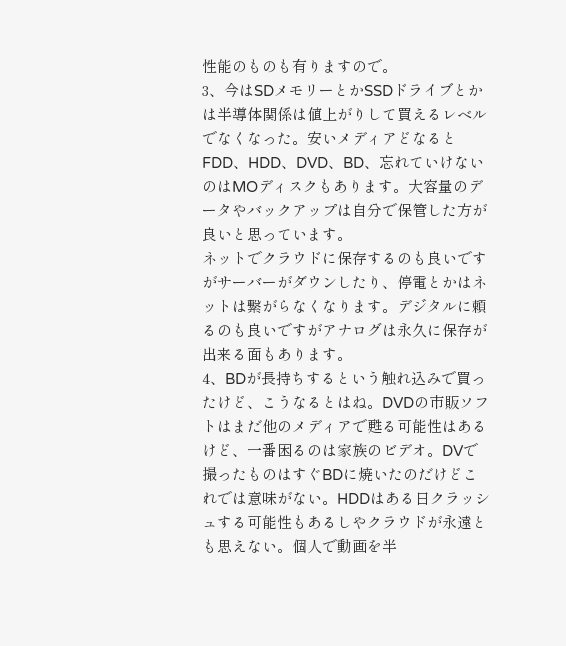性能のものも有りますので。
3、今はSDメモリーとかSSDドライブとかは半導体関係は値上がりして買えるレベルでなくなった。安いメディアどなるとFDD、HDD、DVD、BD、忘れていけないのはMOディスクもあります。大容量のデータやバックアップは自分で保管した方が良いと思っています。
ネットでクラウドに保存するのも良いですがサーバーがダウンしたり、停電とかはネットは繋がらなくなります。デジタルに頼るのも良いですがアナログは永久に保存が出来る面もあります。
4、BDが長持ちするという触れ込みで買ったけど、こうなるとはね。DVDの市販ソフトはまだ他のメディアで甦る可能性はあるけど、一番困るのは家族のビデオ。DVで撮ったものはすぐBDに焼いたのだけどこれでは意味がない。HDDはある日クラッシュする可能性もあるしやクラウドが永遠とも思えない。個人で動画を半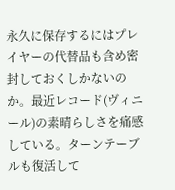永久に保存するにはプレイヤーの代替品も含め密封しておくしかないのか。最近レコード(ヴィニール)の素晴らしさを痛感している。ターンテーブルも復活して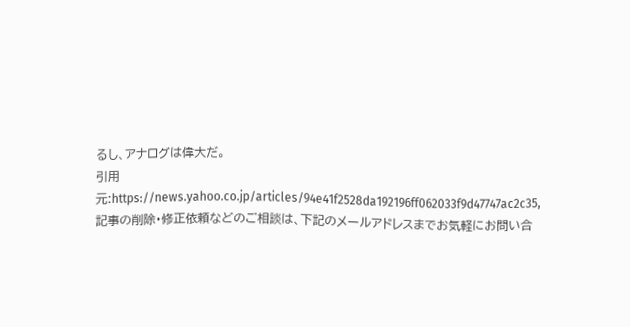るし、アナログは偉大だ。
引用元:https://news.yahoo.co.jp/articles/94e41f2528da192196ff062033f9d47747ac2c35,記事の削除・修正依頼などのご相談は、下記のメールアドレスまでお気軽にお問い合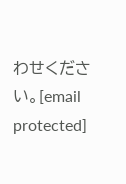わせください。[email protected]